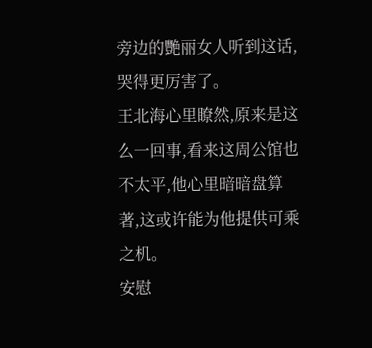旁边的艷丽女人听到这话,哭得更厉害了。
王北海心里瞭然,原来是这么一回事,看来这周公馆也不太平,他心里暗暗盘算著,这或许能为他提供可乘之机。
安慰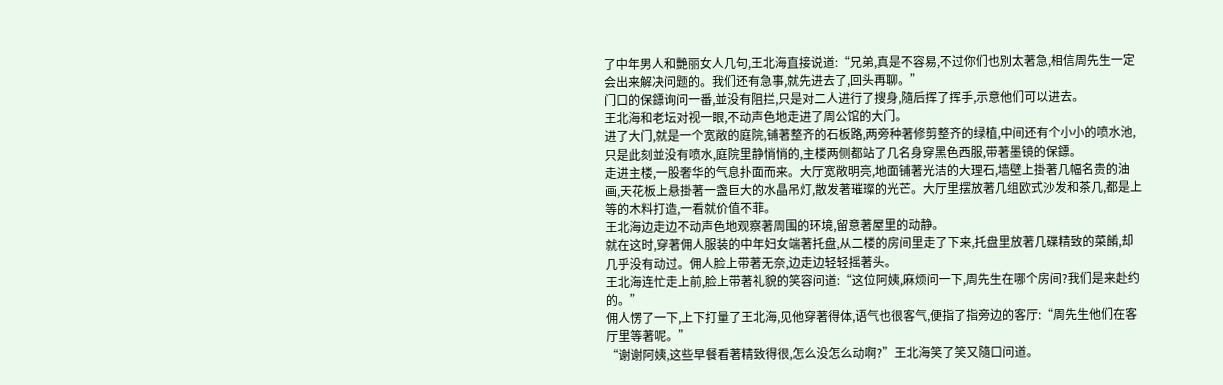了中年男人和艷丽女人几句,王北海直接说道:“兄弟,真是不容易,不过你们也別太著急,相信周先生一定会出来解决问题的。我们还有急事,就先进去了,回头再聊。”
门口的保鏢询问一番,並没有阻拦,只是对二人进行了搜身,隨后挥了挥手,示意他们可以进去。
王北海和老坛对视一眼,不动声色地走进了周公馆的大门。
进了大门,就是一个宽敞的庭院,铺著整齐的石板路,两旁种著修剪整齐的绿植,中间还有个小小的喷水池,只是此刻並没有喷水,庭院里静悄悄的,主楼两侧都站了几名身穿黑色西服,带著墨镜的保鏢。
走进主楼,一股奢华的气息扑面而来。大厅宽敞明亮,地面铺著光洁的大理石,墙壁上掛著几幅名贵的油画,天花板上悬掛著一盏巨大的水晶吊灯,散发著璀璨的光芒。大厅里摆放著几组欧式沙发和茶几,都是上等的木料打造,一看就价值不菲。
王北海边走边不动声色地观察著周围的环境,留意著屋里的动静。
就在这时,穿著佣人服装的中年妇女端著托盘,从二楼的房间里走了下来,托盘里放著几碟精致的菜餚,却几乎没有动过。佣人脸上带著无奈,边走边轻轻摇著头。
王北海连忙走上前,脸上带著礼貌的笑容问道:“这位阿姨,麻烦问一下,周先生在哪个房间?我们是来赴约的。”
佣人愣了一下,上下打量了王北海,见他穿著得体,语气也很客气,便指了指旁边的客厅:“周先生他们在客厅里等著呢。”
“谢谢阿姨,这些早餐看著精致得很,怎么没怎么动啊?”王北海笑了笑又隨口问道。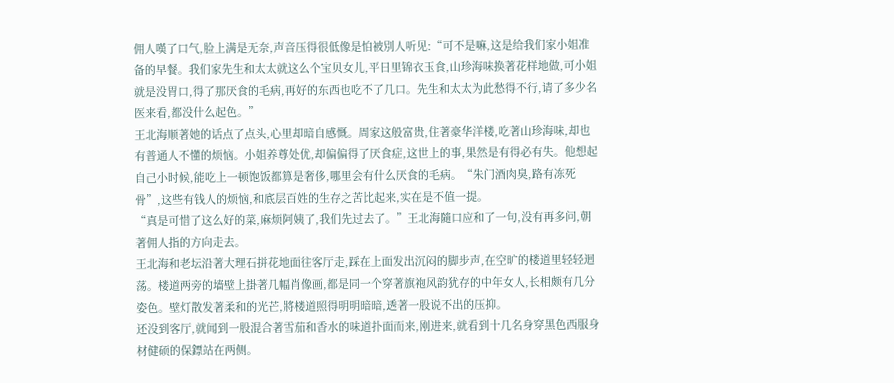佣人嘆了口气,脸上满是无奈,声音压得很低像是怕被別人听见:“可不是嘛,这是给我们家小姐准备的早餐。我们家先生和太太就这么个宝贝女儿,平日里锦衣玉食,山珍海味换著花样地做,可小姐就是没胃口,得了那厌食的毛病,再好的东西也吃不了几口。先生和太太为此愁得不行,请了多少名医来看,都没什么起色。”
王北海顺著她的话点了点头,心里却暗自感慨。周家这般富贵,住著豪华洋楼,吃著山珍海味,却也有普通人不懂的烦恼。小姐养尊处优,却偏偏得了厌食症,这世上的事,果然是有得必有失。他想起自己小时候,能吃上一顿饱饭都算是奢侈,哪里会有什么厌食的毛病。“朱门酒肉臭,路有冻死骨”,这些有钱人的烦恼,和底层百姓的生存之苦比起来,实在是不值一提。
“真是可惜了这么好的菜,麻烦阿姨了,我们先过去了。”王北海隨口应和了一句,没有再多问,朝著佣人指的方向走去。
王北海和老坛沿著大理石拼花地面往客厅走,踩在上面发出沉闷的脚步声,在空旷的楼道里轻轻迴荡。楼道两旁的墙壁上掛著几幅肖像画,都是同一个穿著旗袍风韵犹存的中年女人,长相颇有几分姿色。壁灯散发著柔和的光芒,將楼道照得明明暗暗,透著一股说不出的压抑。
还没到客厅,就闻到一股混合著雪茄和香水的味道扑面而来,刚进来,就看到十几名身穿黑色西服身材健硕的保鏢站在两侧。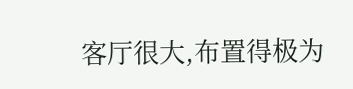客厅很大,布置得极为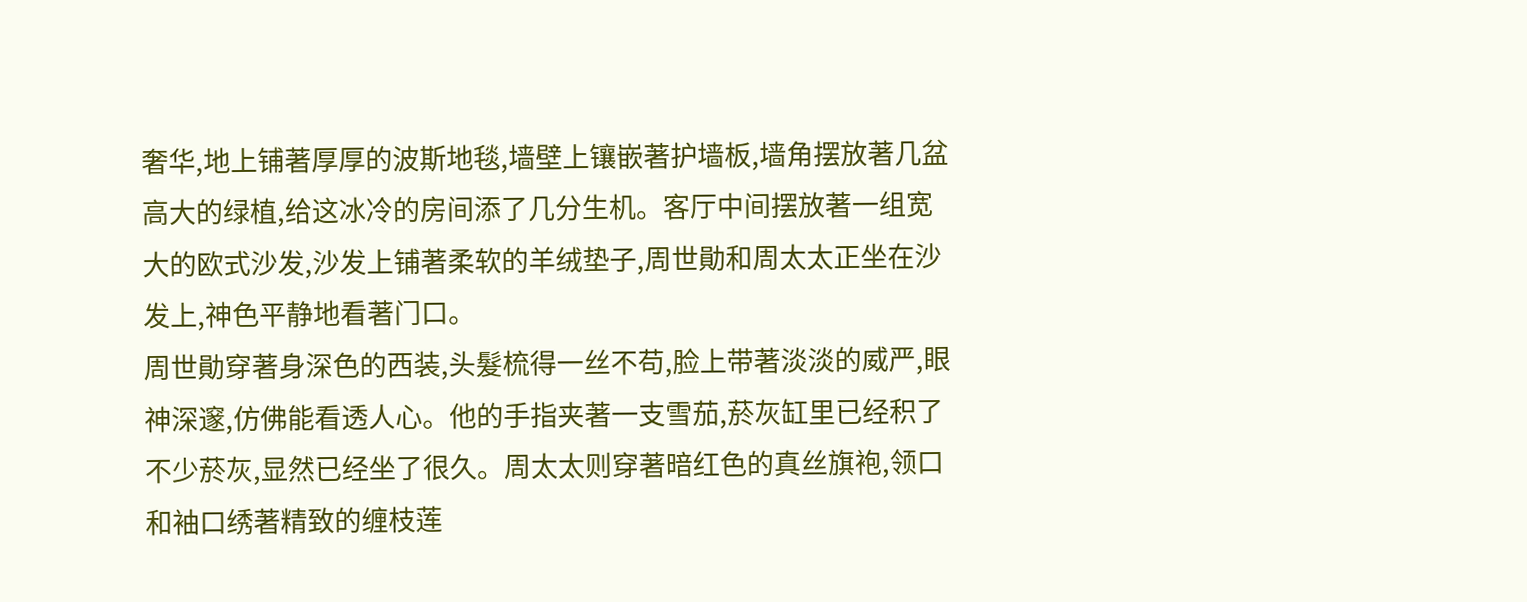奢华,地上铺著厚厚的波斯地毯,墙壁上镶嵌著护墙板,墙角摆放著几盆高大的绿植,给这冰冷的房间添了几分生机。客厅中间摆放著一组宽大的欧式沙发,沙发上铺著柔软的羊绒垫子,周世勛和周太太正坐在沙发上,神色平静地看著门口。
周世勛穿著身深色的西装,头髮梳得一丝不苟,脸上带著淡淡的威严,眼神深邃,仿佛能看透人心。他的手指夹著一支雪茄,菸灰缸里已经积了不少菸灰,显然已经坐了很久。周太太则穿著暗红色的真丝旗袍,领口和袖口绣著精致的缠枝莲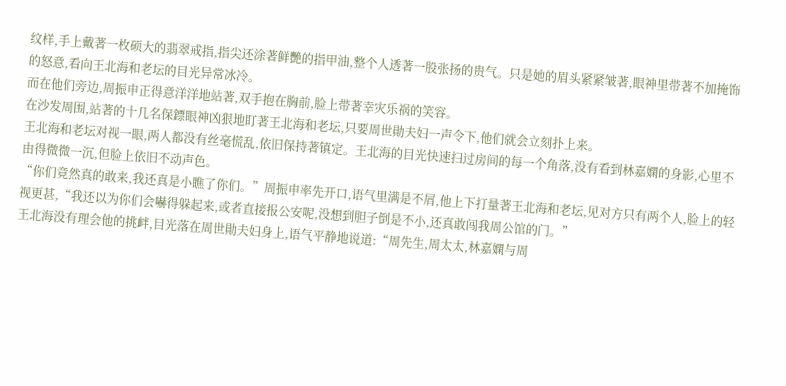纹样,手上戴著一枚硕大的翡翠戒指,指尖还涂著鲜艷的指甲油,整个人透著一股张扬的贵气。只是她的眉头紧紧皱著,眼神里带著不加掩饰的怒意,看向王北海和老坛的目光异常冰冷。
而在他们旁边,周振申正得意洋洋地站著,双手抱在胸前,脸上带著幸灾乐祸的笑容。
在沙发周围,站著的十几名保鏢眼神凶狠地盯著王北海和老坛,只要周世勛夫妇一声令下,他们就会立刻扑上来。
王北海和老坛对视一眼,两人都没有丝毫慌乱,依旧保持著镇定。王北海的目光快速扫过房间的每一个角落,没有看到林嘉嫻的身影,心里不由得微微一沉,但脸上依旧不动声色。
“你们竟然真的敢来,我还真是小瞧了你们。”周振申率先开口,语气里满是不屑,他上下打量著王北海和老坛,见对方只有两个人,脸上的轻视更甚,“我还以为你们会嚇得躲起来,或者直接报公安呢,没想到胆子倒是不小,还真敢闯我周公馆的门。”
王北海没有理会他的挑衅,目光落在周世勛夫妇身上,语气平静地说道:“周先生,周太太,林嘉嫻与周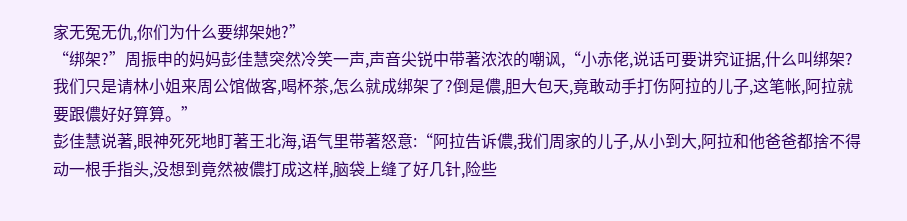家无冤无仇,你们为什么要绑架她?”
“绑架?”周振申的妈妈彭佳慧突然冷笑一声,声音尖锐中带著浓浓的嘲讽,“小赤佬,说话可要讲究证据,什么叫绑架?我们只是请林小姐来周公馆做客,喝杯茶,怎么就成绑架了?倒是儂,胆大包天,竟敢动手打伤阿拉的儿子,这笔帐,阿拉就要跟儂好好算算。”
彭佳慧说著,眼神死死地盯著王北海,语气里带著怒意:“阿拉告诉儂,我们周家的儿子,从小到大,阿拉和他爸爸都捨不得动一根手指头,没想到竟然被儂打成这样,脑袋上缝了好几针,险些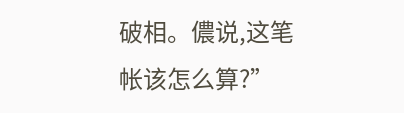破相。儂说,这笔帐该怎么算?”